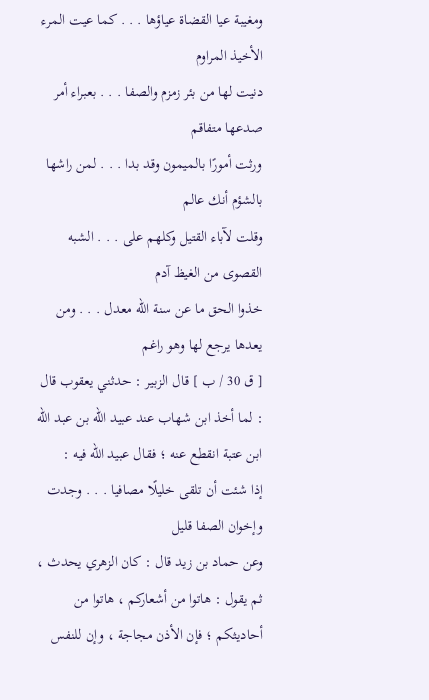ومغيبة عيا القضاة عياؤها . . . كما عيت المرء الأخيذ المراوم
دنيت لها من بئر زمزم والصفا . . . بعبراء أمر صدعها متفاقم
ورثت أمورًا بالميمون وقد بدا . . . لمن راشها بالشؤم أنك عالم
وقلت لآباء القتيل وكلهم على . . . الشبه القصوى من الغيظ آدم
خذوا الحق ما عن سنة الله معدل . . . ومن يعدها يرجع لها وهو راغم
[ ق 30 / ب ] قال الزبير : حدثني يعقوب قال : لما أخذ ابن شهاب عند عبيد الله بن عبد الله ابن عتبة انقطع عنه ؛ فقال عبيد الله فيه :
إذا شئت أن تلقى خليلًا مصافيا . . . وجدت وإخوان الصفا قليل
وعن حماد بن زيد قال : كان الزهري يحدث ، ثم يقول : هاتوا من أشعاركم ، هاتوا من أحاديثكم ؛ فإن الأذن مجاجة ، وإن للنفس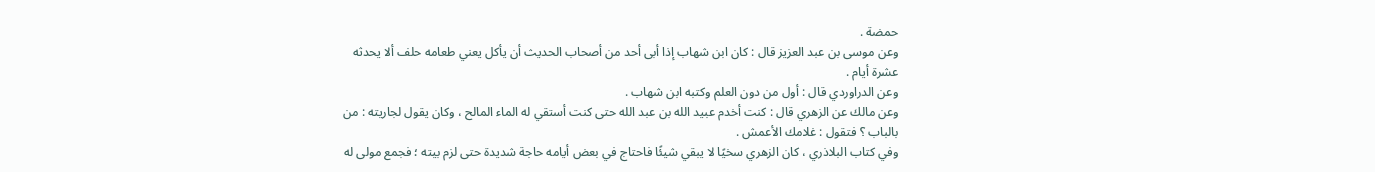حمضة .
وعن موسى بن عبد العزيز قال : كان ابن شهاب إذا أبى أحد من أصحاب الحديث أن يأكل يعني طعامه حلف ألا يحدثه عشرة أيام .
وعن الدراوردي قال : أول من دون العلم وكتبه ابن شهاب .
وعن مالك عن الزهري قال : كنت أخدم عبيد الله بن عبد الله حتى كنت أستقي له الماء المالح ، وكان يقول لجاريته : من بالباب ؟ فتقول : غلامك الأعمش .
وفي كتاب البلاذري ، كان الزهري سخيًا لا يبقي شيئًا فاحتاج في بعض أيامه حاجة شديدة حتى لزم بيته ؛ فجمع مولى له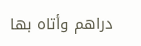دراهم وأتاه بها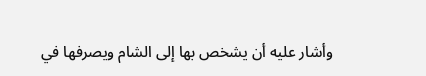وأشار عليه أن يشخص بها إلى الشام ويصرفها في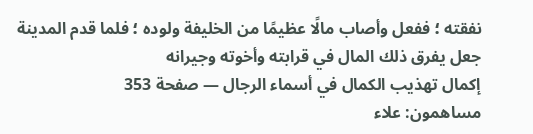نفقته ؛ ففعل وأصاب مالًا عظيمًا من الخليفة ولوده ؛ فلما قدم المدينة جعل يفرق ذلك المال في قرابته وأخوته وجيرانه
إكمال تهذيب الكمال في أسماء الرجال — صفحة 353
مساهمون: علاء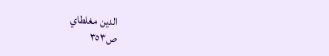الدين مغلطاي
ص٣٥٣